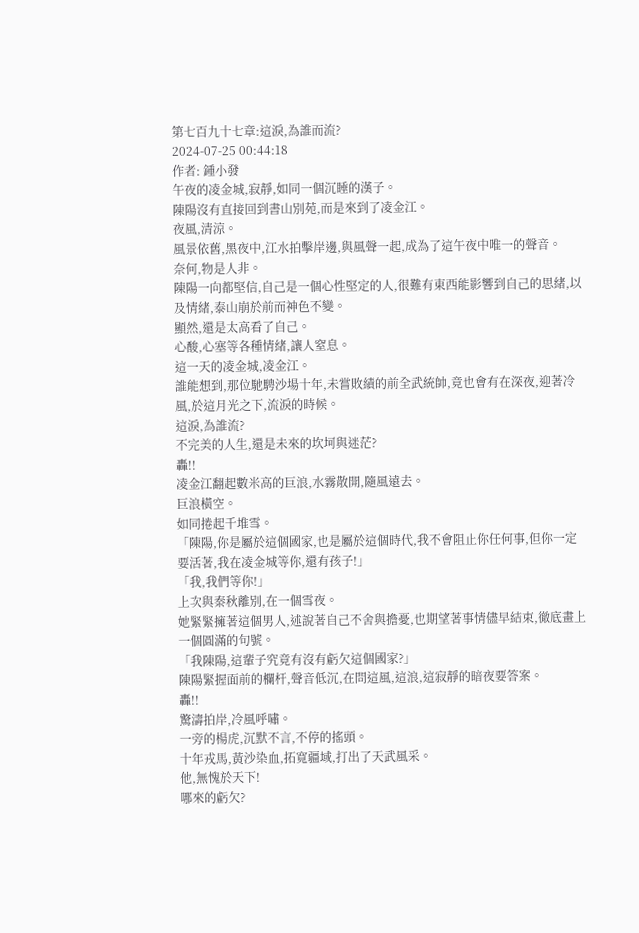第七百九十七章:這淚,為誰而流?
2024-07-25 00:44:18
作者: 鍾小發
午夜的凌金城,寂靜,如同一個沉睡的漢子。
陳陽沒有直接回到書山別苑,而是來到了凌金江。
夜風,清涼。
風景依舊,黑夜中,江水拍擊岸邊,與風聲一起,成為了這午夜中唯一的聲音。
奈何,物是人非。
陳陽一向都堅信,自己是一個心性堅定的人,很難有東西能影響到自己的思緒,以及情緒,泰山崩於前而神色不變。
顯然,還是太高看了自己。
心酸,心塞等各種情緒,讓人窒息。
這一天的凌金城,凌金江。
誰能想到,那位馳騁沙場十年,未嘗敗績的前全武統帥,竟也會有在深夜,迎著冷風,於這月光之下,流淚的時候。
這淚,為誰流?
不完美的人生,還是未來的坎坷與迷茫?
轟!!
凌金江翻起數米高的巨浪,水霧散開,隨風遠去。
巨浪橫空。
如同捲起千堆雪。
「陳陽,你是屬於這個國家,也是屬於這個時代,我不會阻止你任何事,但你一定要活著,我在凌金城等你,還有孩子!」
「我,我們等你!」
上次與秦秋離別,在一個雪夜。
她緊緊擁著這個男人,述說著自己不舍與擔憂,也期望著事情儘早結束,徹底畫上一個圓滿的句號。
「我陳陽,這輩子究竟有沒有虧欠這個國家?」
陳陽緊握面前的欄杆,聲音低沉,在問這風,這浪,這寂靜的暗夜要答案。
轟!!
驚濤拍岸,冷風呼嘯。
一旁的楊虎,沉默不言,不停的搖頭。
十年戎馬,黃沙染血,拓寬疆域,打出了天武風采。
他,無愧於天下!
哪來的虧欠?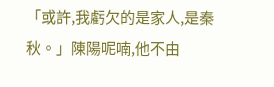「或許,我虧欠的是家人,是秦秋。」陳陽呢喃,他不由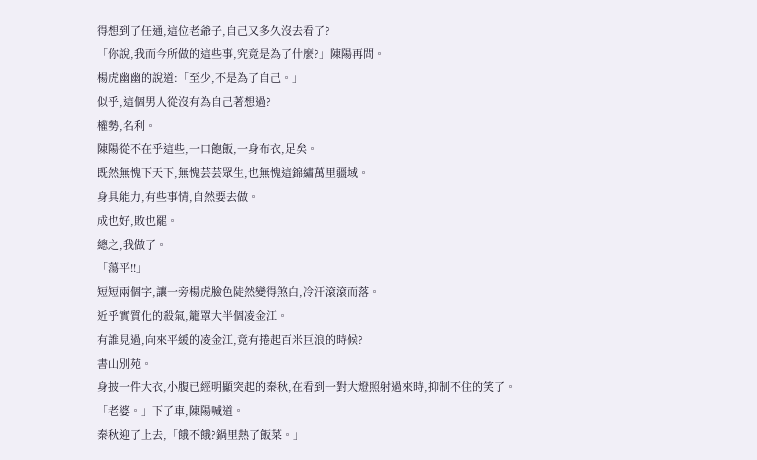得想到了任通,這位老爺子,自己又多久沒去看了?
「你說,我而今所做的這些事,究竟是為了什麼?」陳陽再問。
楊虎幽幽的說道:「至少,不是為了自己。」
似乎,這個男人從沒有為自己著想過?
權勢,名利。
陳陽從不在乎這些,一口飽飯,一身布衣,足矣。
既然無愧下天下,無愧芸芸眾生,也無愧這錦繡萬里疆域。
身具能力,有些事情,自然要去做。
成也好,敗也罷。
總之,我做了。
「蕩平!!」
短短兩個字,讓一旁楊虎臉色陡然變得煞白,冷汗滾滾而落。
近乎實質化的殺氣,籠罩大半個凌金江。
有誰見過,向來平緩的凌金江,竟有捲起百米巨浪的時候?
書山別苑。
身披一件大衣,小腹已經明顯突起的秦秋,在看到一對大燈照射過來時,抑制不住的笑了。
「老婆。」下了車,陳陽喊道。
秦秋迎了上去,「餓不餓?鍋里熱了飯菜。」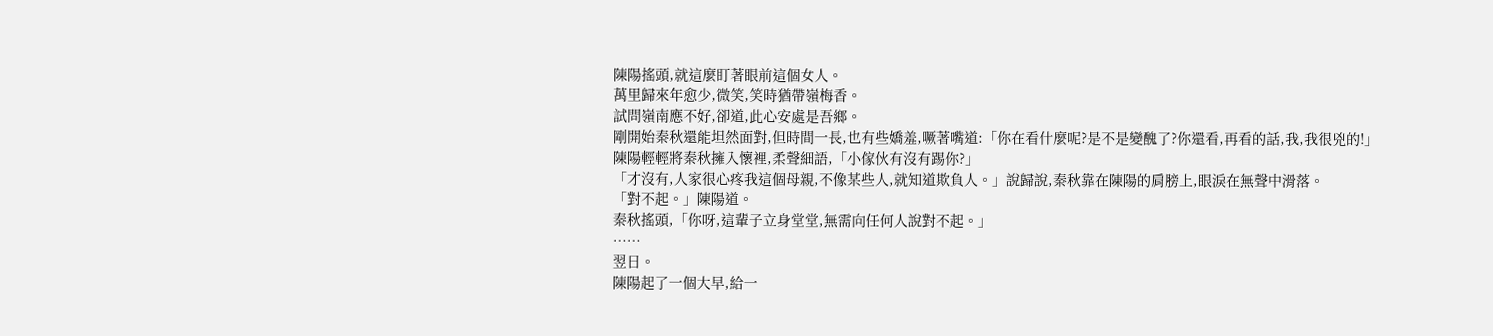陳陽搖頭,就這麼盯著眼前這個女人。
萬里歸來年愈少,微笑,笑時猶帶嶺梅香。
試問嶺南應不好,卻道,此心安處是吾鄉。
剛開始秦秋還能坦然面對,但時間一長,也有些嬌羞,噘著嘴道:「你在看什麼呢?是不是變醜了?你還看,再看的話,我,我很兇的!」
陳陽輕輕將秦秋擁入懷裡,柔聲細語,「小傢伙有沒有踢你?」
「才沒有,人家很心疼我這個母親,不像某些人,就知道欺負人。」說歸說,秦秋靠在陳陽的肩膀上,眼淚在無聲中滑落。
「對不起。」陳陽道。
秦秋搖頭,「你呀,這輩子立身堂堂,無需向任何人說對不起。」
……
翌日。
陳陽起了一個大早,給一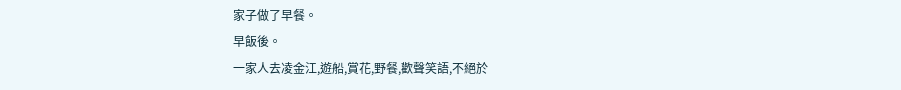家子做了早餐。
早飯後。
一家人去凌金江,遊船,賞花,野餐,歡聲笑語,不絕於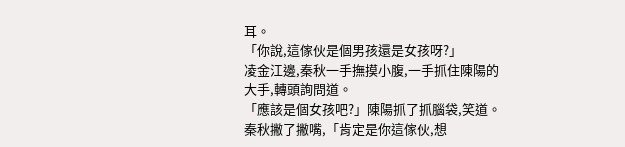耳。
「你說,這傢伙是個男孩還是女孩呀?」
凌金江邊,秦秋一手撫摸小腹,一手抓住陳陽的大手,轉頭詢問道。
「應該是個女孩吧?」陳陽抓了抓腦袋,笑道。
秦秋撇了撇嘴,「肯定是你這傢伙,想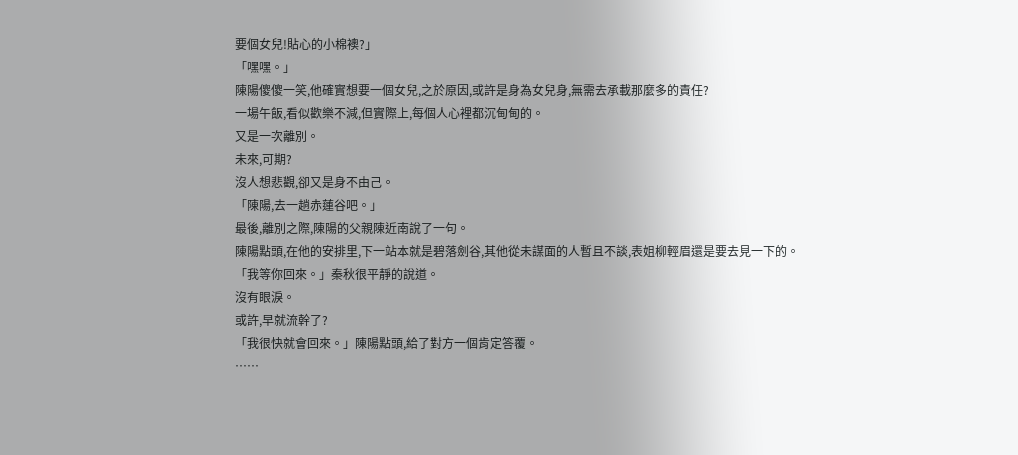要個女兒!貼心的小棉襖?」
「嘿嘿。」
陳陽傻傻一笑,他確實想要一個女兒,之於原因,或許是身為女兒身,無需去承載那麼多的責任?
一場午飯,看似歡樂不減,但實際上,每個人心裡都沉甸甸的。
又是一次離別。
未來,可期?
沒人想悲觀,卻又是身不由己。
「陳陽,去一趟赤蓮谷吧。」
最後,離別之際,陳陽的父親陳近南說了一句。
陳陽點頭,在他的安排里,下一站本就是碧落劍谷,其他從未謀面的人暫且不談,表姐柳輕眉還是要去見一下的。
「我等你回來。」秦秋很平靜的說道。
沒有眼淚。
或許,早就流幹了?
「我很快就會回來。」陳陽點頭,給了對方一個肯定答覆。
……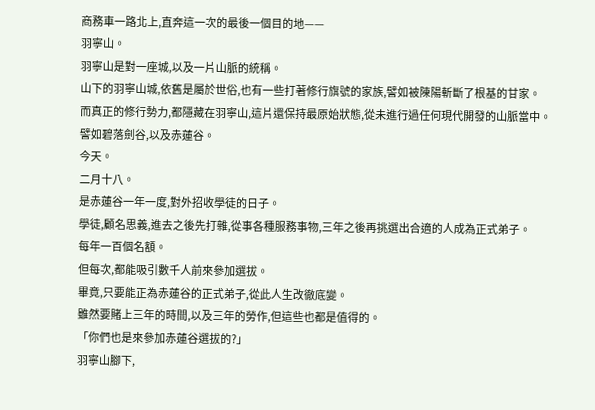商務車一路北上,直奔這一次的最後一個目的地——
羽寧山。
羽寧山是對一座城,以及一片山脈的統稱。
山下的羽寧山城,依舊是屬於世俗,也有一些打著修行旗號的家族,譬如被陳陽斬斷了根基的甘家。
而真正的修行勢力,都隱藏在羽寧山,這片還保持最原始狀態,從未進行過任何現代開發的山脈當中。
譬如碧落劍谷,以及赤蓮谷。
今天。
二月十八。
是赤蓮谷一年一度,對外招收學徒的日子。
學徒,顧名思義,進去之後先打雜,從事各種服務事物,三年之後再挑選出合適的人成為正式弟子。
每年一百個名額。
但每次,都能吸引數千人前來參加選拔。
畢竟,只要能正為赤蓮谷的正式弟子,從此人生改徹底變。
雖然要賭上三年的時間,以及三年的勞作,但這些也都是值得的。
「你們也是來參加赤蓮谷選拔的?」
羽寧山腳下,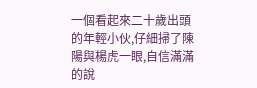一個看起來二十歲出頭的年輕小伙,仔細掃了陳陽與楊虎一眼,自信滿滿的說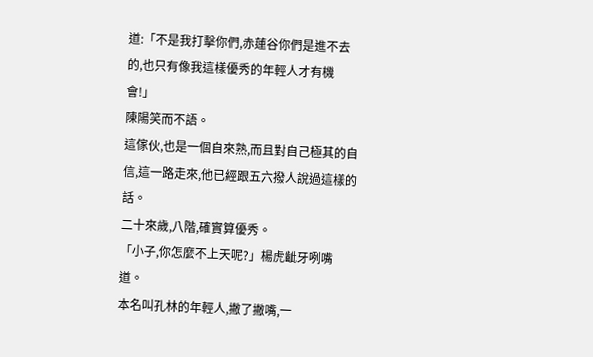道:「不是我打擊你們,赤蓮谷你們是進不去的,也只有像我這樣優秀的年輕人才有機會!」
陳陽笑而不語。
這傢伙,也是一個自來熟,而且對自己極其的自信,這一路走來,他已經跟五六撥人說過這樣的話。
二十來歲,八階,確實算優秀。
「小子,你怎麼不上天呢?」楊虎齜牙咧嘴道。
本名叫孔林的年輕人,撇了撇嘴,一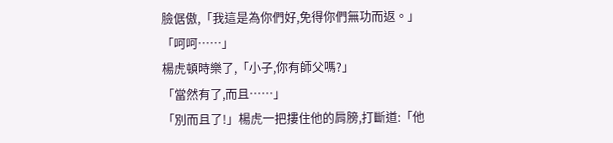臉倨傲,「我這是為你們好,免得你們無功而返。」
「呵呵……」
楊虎頓時樂了,「小子,你有師父嗎?」
「當然有了,而且……」
「別而且了!」楊虎一把摟住他的肩膀,打斷道:「他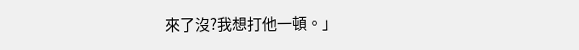來了沒?我想打他一頓。」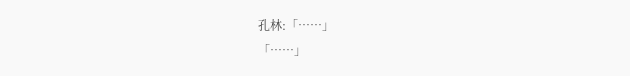孔林:「……」
「……」